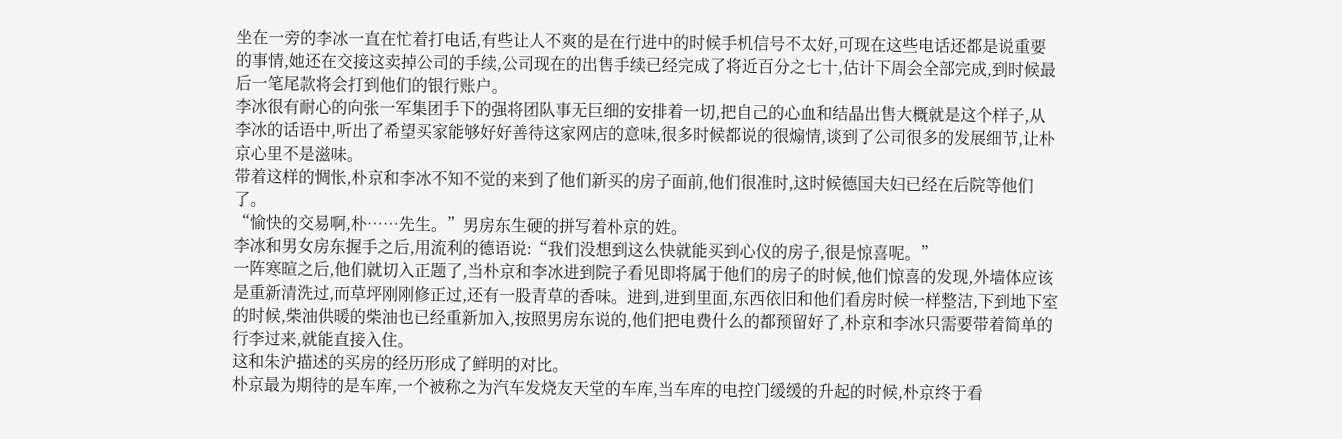坐在一旁的李冰一直在忙着打电话,有些让人不爽的是在行进中的时候手机信号不太好,可现在这些电话还都是说重要的事情,她还在交接这卖掉公司的手续,公司现在的出售手续已经完成了将近百分之七十,估计下周会全部完成,到时候最后一笔尾款将会打到他们的银行账户。
李冰很有耐心的向张一军集团手下的强将团队事无巨细的安排着一切,把自己的心血和结晶出售大概就是这个样子,从李冰的话语中,听出了希望买家能够好好善待这家网店的意味,很多时候都说的很煽情,谈到了公司很多的发展细节,让朴京心里不是滋味。
带着这样的惆怅,朴京和李冰不知不觉的来到了他们新买的房子面前,他们很准时,这时候德国夫妇已经在后院等他们了。
“愉快的交易啊,朴……先生。”男房东生硬的拼写着朴京的姓。
李冰和男女房东握手之后,用流利的德语说:“我们没想到这么快就能买到心仪的房子,很是惊喜呢。”
一阵寒暄之后,他们就切入正题了,当朴京和李冰进到院子看见即将属于他们的房子的时候,他们惊喜的发现,外墙体应该是重新清洗过,而草坪刚刚修正过,还有一股青草的香味。进到,进到里面,东西依旧和他们看房时候一样整洁,下到地下室的时候,柴油供暖的柴油也已经重新加入,按照男房东说的,他们把电费什么的都预留好了,朴京和李冰只需要带着简单的行李过来,就能直接入住。
这和朱沪描述的买房的经历形成了鲜明的对比。
朴京最为期待的是车库,一个被称之为汽车发烧友天堂的车库,当车库的电控门缓缓的升起的时候,朴京终于看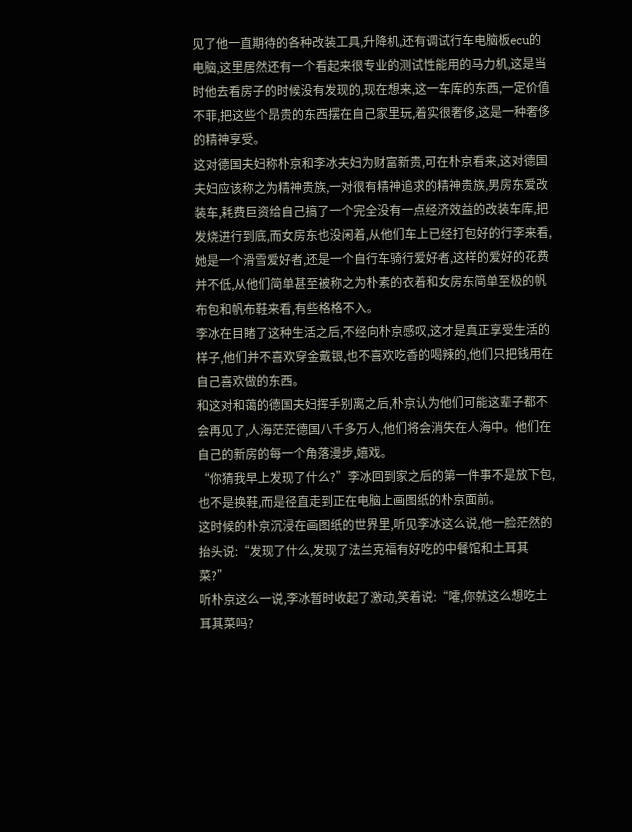见了他一直期待的各种改装工具,升降机,还有调试行车电脑板ecu的电脑,这里居然还有一个看起来很专业的测试性能用的马力机,这是当时他去看房子的时候没有发现的,现在想来,这一车库的东西,一定价值不菲,把这些个昂贵的东西摆在自己家里玩,着实很奢侈,这是一种奢侈的精神享受。
这对德国夫妇称朴京和李冰夫妇为财富新贵,可在朴京看来,这对德国夫妇应该称之为精神贵族,一对很有精神追求的精神贵族,男房东爱改装车,耗费巨资给自己搞了一个完全没有一点经济效益的改装车库,把发烧进行到底,而女房东也没闲着,从他们车上已经打包好的行李来看,她是一个滑雪爱好者,还是一个自行车骑行爱好者,这样的爱好的花费并不低,从他们简单甚至被称之为朴素的衣着和女房东简单至极的帆布包和帆布鞋来看,有些格格不入。
李冰在目睹了这种生活之后,不经向朴京感叹,这才是真正享受生活的样子,他们并不喜欢穿金戴银,也不喜欢吃香的喝辣的,他们只把钱用在自己喜欢做的东西。
和这对和蔼的德国夫妇挥手别离之后,朴京认为他们可能这辈子都不会再见了,人海茫茫德国八千多万人,他们将会消失在人海中。他们在自己的新房的每一个角落漫步,嬉戏。
“你猜我早上发现了什么?”李冰回到家之后的第一件事不是放下包,也不是换鞋,而是径直走到正在电脑上画图纸的朴京面前。
这时候的朴京沉浸在画图纸的世界里,听见李冰这么说,他一脸茫然的抬头说:“发现了什么,发现了法兰克福有好吃的中餐馆和土耳其菜?”
听朴京这么一说,李冰暂时收起了激动,笑着说:“嚯,你就这么想吃土耳其菜吗?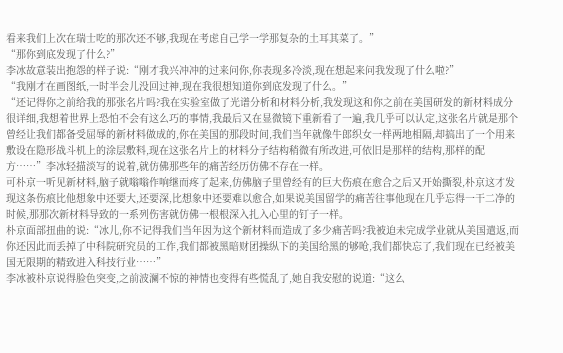看来我们上次在瑞士吃的那次还不够,我现在考虑自己学一学那复杂的土耳其菜了。”
“那你到底发现了什么?”
李冰故意装出抱怨的样子说:“刚才我兴冲冲的过来问你,你表现多冷淡,现在想起来问我发现了什么啦?”
“我刚才在画图纸,一时半会儿没回过神,现在我很想知道你到底发现了什么。”
“还记得你之前给我的那张名片吗?我在实验室做了光谱分析和材料分析,我发现这和你之前在美国研发的新材料成分很详细,我想着世界上恐怕不会有这么巧的事情,我最后又在显微镜下重新看了一遍,我几乎可以认定,这张名片就是那个曾经让我们都备受屈辱的新材料做成的,你在美国的那段时间,我们当年就像牛郎织女一样两地相隔,却搞出了一个用来敷设在隐形战斗机上的涂层敷料,现在这张名片上的材料分子结构稍微有所改进,可依旧是那样的结构,那样的配方……”李冰轻描淡写的说着,就仿佛那些年的痛苦经历仿佛不存在一样。
可朴京一听见新材料,脑子就嗡嗡作响继而疼了起来,仿佛脑子里曾经有的巨大伤痕在愈合之后又开始撕裂,朴京这才发现这条伤痕比他想象中还要大,还要深,比想象中还要难以愈合,如果说美国留学的痛苦往事他现在几乎忘得一干二净的时候,那那次新材料导致的一系列伤害就仿佛一根根深入扎入心里的钉子一样。
朴京面部扭曲的说:“冰儿,你不记得我们当年因为这个新材料而造成了多少痛苦吗?我被迫未完成学业就从美国遣返,而你还因此而丢掉了中科院研究员的工作,我们都被黑暗财团操纵下的美国给黑的够呛,我们都快忘了,我们现在已经被美国无限期的精致进入科技行业……”
李冰被朴京说得脸色突变,之前波澜不惊的神情也变得有些慌乱了,她自我安慰的说道:“这么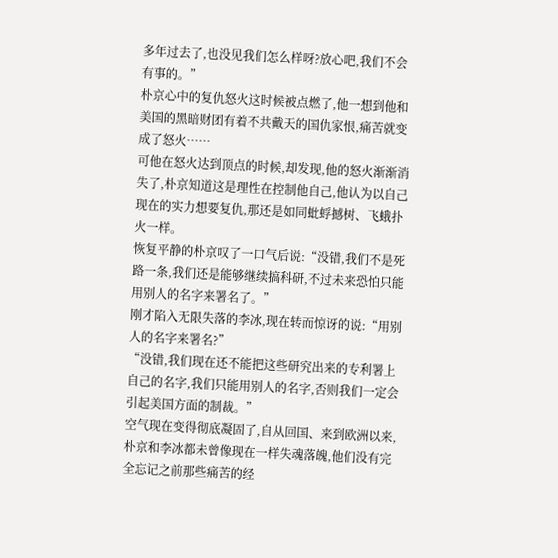多年过去了,也没见我们怎么样呀?放心吧,我们不会有事的。”
朴京心中的复仇怒火这时候被点燃了,他一想到他和美国的黑暗财团有着不共戴天的国仇家恨,痛苦就变成了怒火……
可他在怒火达到顶点的时候,却发现,他的怒火渐渐消失了,朴京知道这是理性在控制他自己,他认为以自己现在的实力想要复仇,那还是如同蚍蜉撼树、飞蛾扑火一样。
恢复平静的朴京叹了一口气后说:“没错,我们不是死路一条,我们还是能够继续搞科研,不过未来恐怕只能用别人的名字来署名了。”
刚才陷入无限失落的李冰,现在转而惊讶的说:“用别人的名字来署名?”
“没错,我们现在还不能把这些研究出来的专利署上自己的名字,我们只能用别人的名字,否则我们一定会引起美国方面的制裁。”
空气现在变得彻底凝固了,自从回国、来到欧洲以来,朴京和李冰都未曾像现在一样失魂落魄,他们没有完全忘记之前那些痛苦的经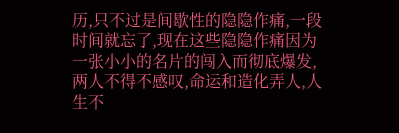历,只不过是间歇性的隐隐作痛,一段时间就忘了,现在这些隐隐作痛因为一张小小的名片的闯入而彻底爆发,两人不得不感叹,命运和造化弄人,人生不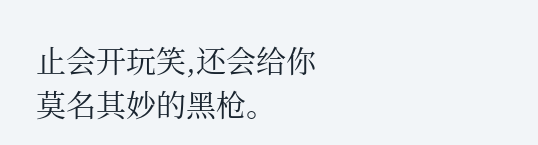止会开玩笑,还会给你莫名其妙的黑枪。